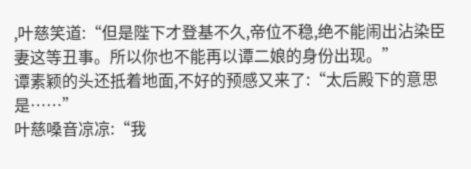,叶慈笑道:“但是陛下才登基不久,帝位不稳,绝不能闹出沾染臣妻这等丑事。所以你也不能再以谭二娘的身份出现。”
谭素颖的头还抵着地面,不好的预感又来了:“太后殿下的意思是……”
叶慈嗓音凉凉:“我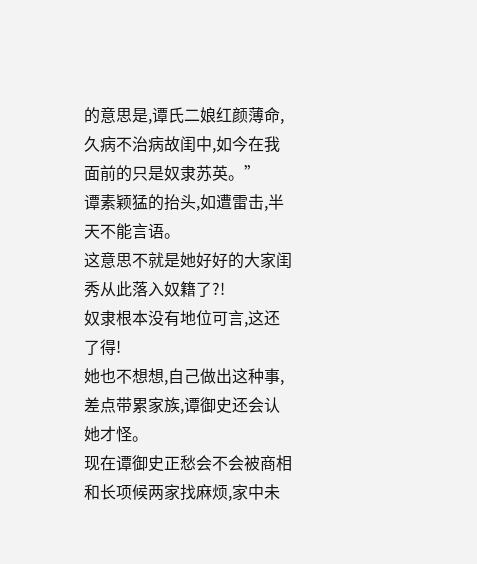的意思是,谭氏二娘红颜薄命,久病不治病故闺中,如今在我面前的只是奴隶苏英。”
谭素颖猛的抬头,如遭雷击,半天不能言语。
这意思不就是她好好的大家闺秀从此落入奴籍了?!
奴隶根本没有地位可言,这还了得!
她也不想想,自己做出这种事,差点带累家族,谭御史还会认她才怪。
现在谭御史正愁会不会被商相和长项候两家找麻烦,家中未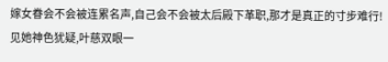嫁女眷会不会被连累名声,自己会不会被太后殿下革职,那才是真正的寸步难行!
见她神色犹疑,叶慈双眼一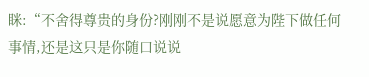眯:“不舍得尊贵的身份?刚刚不是说愿意为陛下做任何事情,还是这只是你随口说说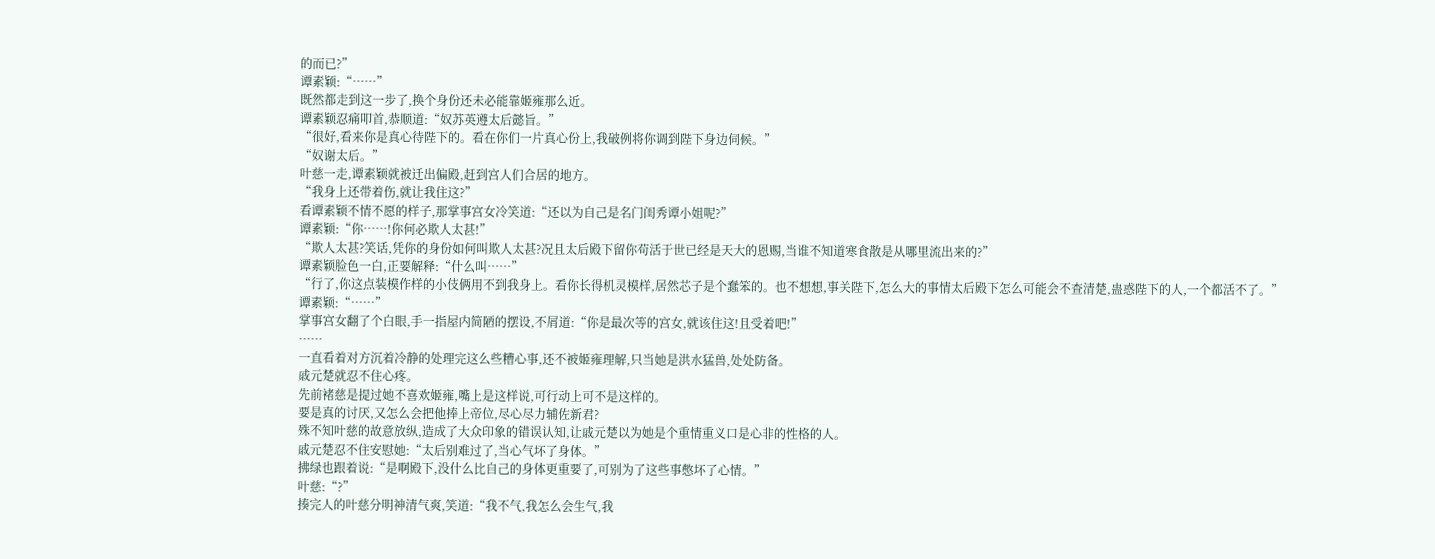的而已?”
谭素颖:“……”
既然都走到这一步了,换个身份还未必能靠姬雍那么近。
谭素颖忍痛叩首,恭顺道:“奴苏英遵太后懿旨。”
“很好,看来你是真心待陛下的。看在你们一片真心份上,我破例将你调到陛下身边伺候。”
“奴谢太后。”
叶慈一走,谭素颖就被迁出偏殿,赶到宫人们合居的地方。
“我身上还带着伤,就让我住这?”
看谭素颖不情不愿的样子,那掌事宫女冷笑道:“还以为自己是名门闺秀谭小姐呢?”
谭素颖:“你……!你何必欺人太甚!”
“欺人太甚?笑话,凭你的身份如何叫欺人太甚?况且太后殿下留你苟活于世已经是天大的恩赐,当谁不知道寒食散是从哪里流出来的?”
谭素颖脸色一白,正要解释:“什么叫……”
“行了,你这点装模作样的小伎俩用不到我身上。看你长得机灵模样,居然芯子是个蠢笨的。也不想想,事关陛下,怎么大的事情太后殿下怎么可能会不查清楚,蛊惑陛下的人,一个都活不了。”
谭素颖:“……”
掌事宫女翻了个白眼,手一指屋内简陋的摆设,不屑道:“你是最次等的宫女,就该住这!且受着吧!”
……
一直看着对方沉着冷静的处理完这么些糟心事,还不被姬雍理解,只当她是洪水猛兽,处处防备。
戚元楚就忍不住心疼。
先前褚慈是提过她不喜欢姬雍,嘴上是这样说,可行动上可不是这样的。
要是真的讨厌,又怎么会把他捧上帝位,尽心尽力辅佐新君?
殊不知叶慈的故意放纵,造成了大众印象的错误认知,让戚元楚以为她是个重情重义口是心非的性格的人。
戚元楚忍不住安慰她:“太后别难过了,当心气坏了身体。”
拂绿也跟着说:“是啊殿下,没什么比自己的身体更重要了,可别为了这些事憋坏了心情。”
叶慈:“?”
揍完人的叶慈分明神清气爽,笑道:“我不气,我怎么会生气,我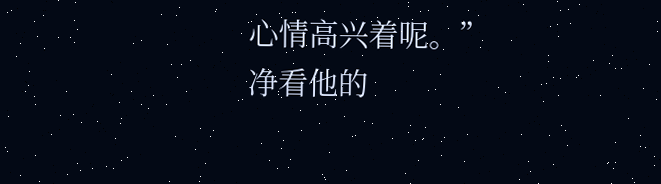心情高兴着呢。”
净看他的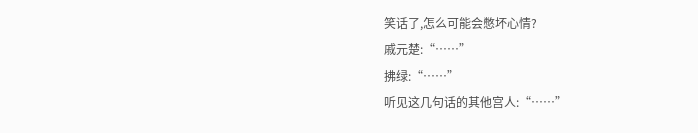笑话了,怎么可能会憋坏心情?
戚元楚:“……”
拂绿:“……”
听见这几句话的其他宫人:“……”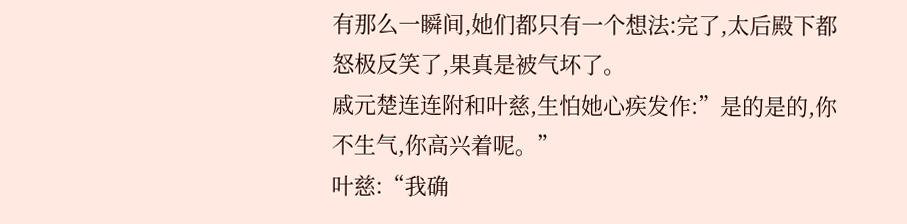有那么一瞬间,她们都只有一个想法:完了,太后殿下都怒极反笑了,果真是被气坏了。
戚元楚连连附和叶慈,生怕她心疾发作:”是的是的,你不生气,你高兴着呢。”
叶慈:“我确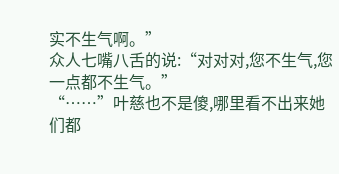实不生气啊。”
众人七嘴八舌的说:“对对对,您不生气,您一点都不生气。”
“……”叶慈也不是傻,哪里看不出来她们都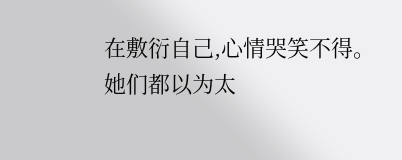在敷衍自己,心情哭笑不得。
她们都以为太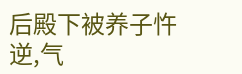后殿下被养子忤逆,气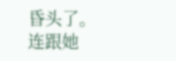昏头了。
连跟她